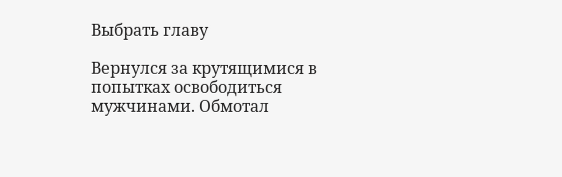Выбрать главу

Вернулся за крутящимися в попытках освободиться мужчинами. Обмотал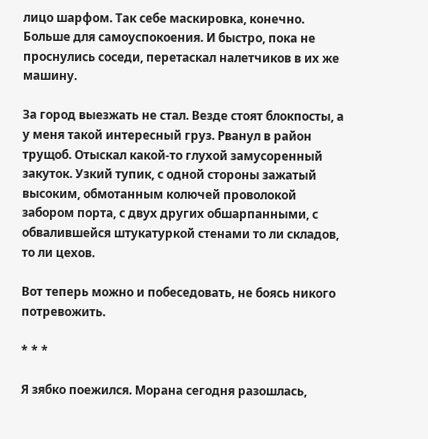лицо шарфом. Так себе маскировка, конечно. Больше для самоуспокоения. И быстро, пока не проснулись соседи, перетаскал налетчиков в их же машину.

За город выезжать не стал. Везде стоят блокпосты, а у меня такой интересный груз. Рванул в район трущоб. Отыскал какой-то глухой замусоренный закуток. Узкий тупик, с одной стороны зажатый высоким, обмотанным колючей проволокой забором порта, с двух других обшарпанными, с обвалившейся штукатуркой стенами то ли складов, то ли цехов.

Вот теперь можно и побеседовать, не боясь никого потревожить.

* * *

Я зябко поежился. Морана сегодня разошлась,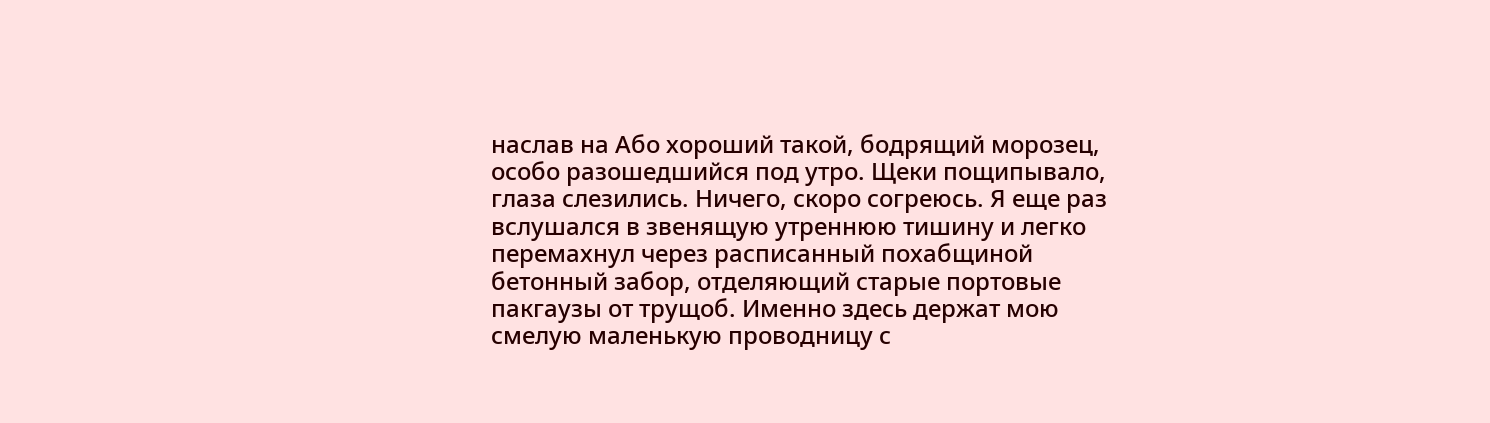наслав на Або хороший такой, бодрящий морозец, особо разошедшийся под утро. Щеки пощипывало, глаза слезились. Ничего, скоро согреюсь. Я еще раз вслушался в звенящую утреннюю тишину и легко перемахнул через расписанный похабщиной бетонный забор, отделяющий старые портовые пакгаузы от трущоб. Именно здесь держат мою смелую маленькую проводницу с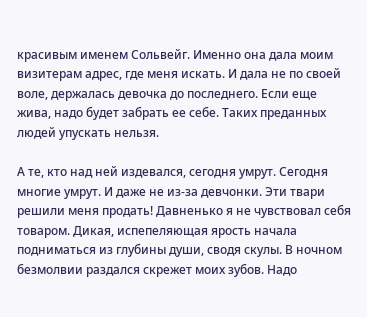красивым именем Сольвейг. Именно она дала моим визитерам адрес, где меня искать. И дала не по своей воле, держалась девочка до последнего. Если еще жива, надо будет забрать ее себе. Таких преданных людей упускать нельзя.

А те, кто над ней издевался, сегодня умрут. Сегодня многие умрут. И даже не из-за девчонки. Эти твари решили меня продать! Давненько я не чувствовал себя товаром. Дикая, испепеляющая ярость начала подниматься из глубины души, сводя скулы. В ночном безмолвии раздался скрежет моих зубов. Надо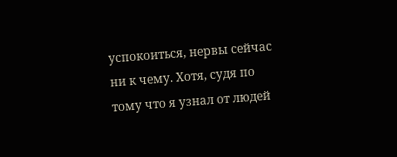успокоиться, нервы сейчас ни к чему. Хотя, судя по тому что я узнал от людей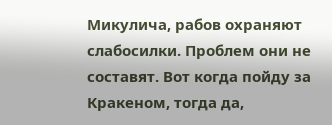Микулича, рабов охраняют слабосилки. Проблем они не составят. Вот когда пойду за Кракеном, тогда да,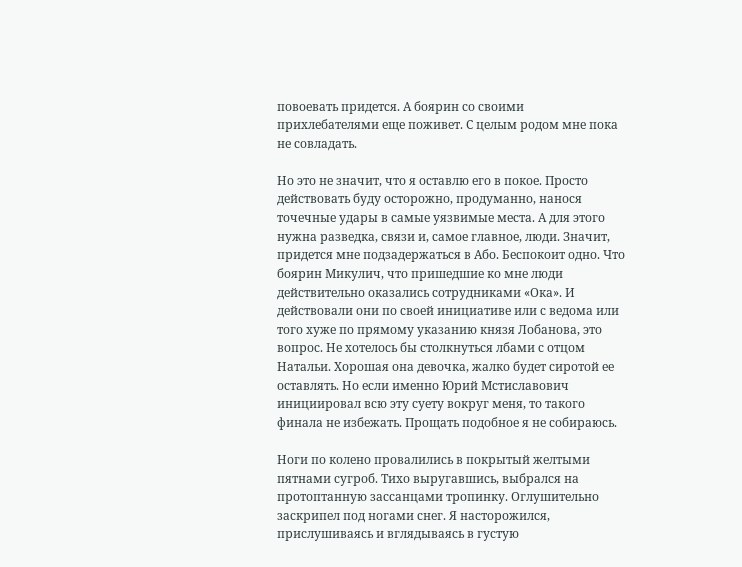повоевать придется. А боярин со своими прихлебателями еще поживет. С целым родом мне пока не совладать.

Но это не значит, что я оставлю его в покое. Просто действовать буду осторожно, продуманно, нанося точечные удары в самые уязвимые места. А для этого нужна разведка, связи и, самое главное, люди. Значит, придется мне подзадержаться в Або. Беспокоит одно. Что боярин Микулич, что пришедшие ко мне люди действительно оказались сотрудниками «Ока». И действовали они по своей инициативе или с ведома или того хуже по прямому указанию князя Лобанова, это вопрос. Не хотелось бы столкнуться лбами с отцом Натальи. Хорошая она девочка, жалко будет сиротой ее оставлять. Но если именно Юрий Мстиславович инициировал всю эту суету вокруг меня, то такого финала не избежать. Прощать подобное я не собираюсь.

Ноги по колено провалились в покрытый желтыми пятнами сугроб. Тихо выругавшись, выбрался на протоптанную зассанцами тропинку. Оглушительно заскрипел под ногами снег. Я насторожился, прислушиваясь и вглядываясь в густую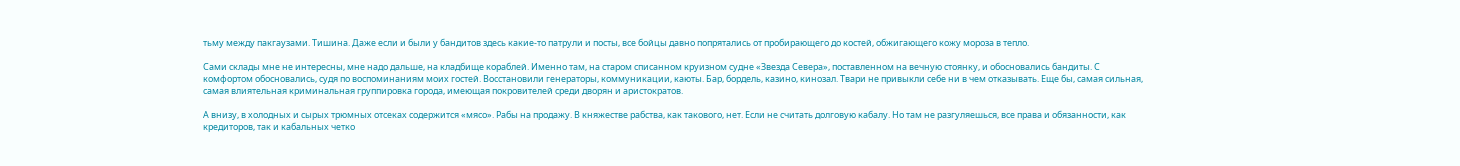тьму между пакгаузами. Тишина. Даже если и были у бандитов здесь какие-то патрули и посты, все бойцы давно попрятались от пробирающего до костей, обжигающего кожу мороза в тепло.

Сами склады мне не интересны, мне надо дальше, на кладбище кораблей. Именно там, на старом списанном круизном судне «Звезда Севера», поставленном на вечную стоянку, и обосновались бандиты. С комфортом обосновались, судя по воспоминаниям моих гостей. Восстановили генераторы, коммуникации, каюты. Бар, бордель, казино, кинозал. Твари не привыкли себе ни в чем отказывать. Еще бы, самая сильная, самая влиятельная криминальная группировка города, имеющая покровителей среди дворян и аристократов.

А внизу, в холодных и сырых трюмных отсеках содержится «мясо». Рабы на продажу. В княжестве рабства, как такового, нет. Если не считать долговую кабалу. Но там не разгуляешься, все права и обязанности, как кредиторов, так и кабальных четко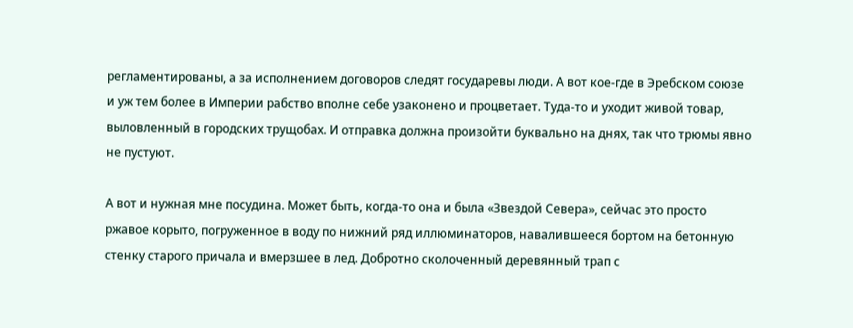регламентированы, а за исполнением договоров следят государевы люди. А вот кое-где в Эребском союзе и уж тем более в Империи рабство вполне себе узаконено и процветает. Туда-то и уходит живой товар, выловленный в городских трущобах. И отправка должна произойти буквально на днях, так что трюмы явно не пустуют.

А вот и нужная мне посудина. Может быть, когда-то она и была «Звездой Севера», сейчас это просто ржавое корыто, погруженное в воду по нижний ряд иллюминаторов, навалившееся бортом на бетонную стенку старого причала и вмерзшее в лед. Добротно сколоченный деревянный трап с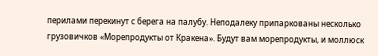перилами перекинут с берега на палубу. Неподалеку припаркованы несколько грузовичков «Морепродукты от Кракена». Будут вам морепродукты, и моллюск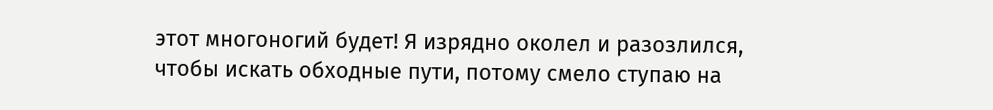этот многоногий будет! Я изрядно околел и разозлился, чтобы искать обходные пути, потому смело ступаю на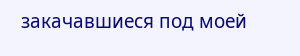закачавшиеся под моей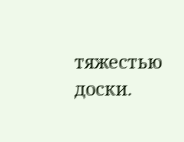тяжестью доски.